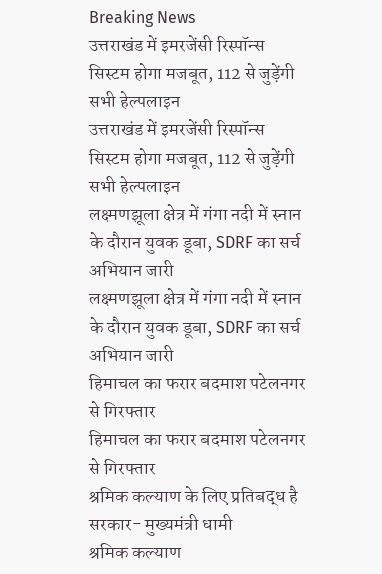Breaking News
उत्तराखंड में इमरजेंसी रिस्पॉन्स सिस्टम होगा मजबूत, 112 से जुड़ेंगी सभी हेल्पलाइन
उत्तराखंड में इमरजेंसी रिस्पॉन्स सिस्टम होगा मजबूत, 112 से जुड़ेंगी सभी हेल्पलाइन
लक्ष्मणझूला क्षेत्र में गंगा नदी में स्नान के दौरान युवक डूबा, SDRF का सर्च अभियान जारी
लक्ष्मणझूला क्षेत्र में गंगा नदी में स्नान के दौरान युवक डूबा, SDRF का सर्च अभियान जारी
हिमाचल का फरार बदमाश पटेलनगर से गिरफ्तार
हिमाचल का फरार बदमाश पटेलनगर से गिरफ्तार
श्रमिक कल्याण के लिए प्रतिबद्ध है सरकार- मुख्यमंत्री धामी
श्रमिक कल्याण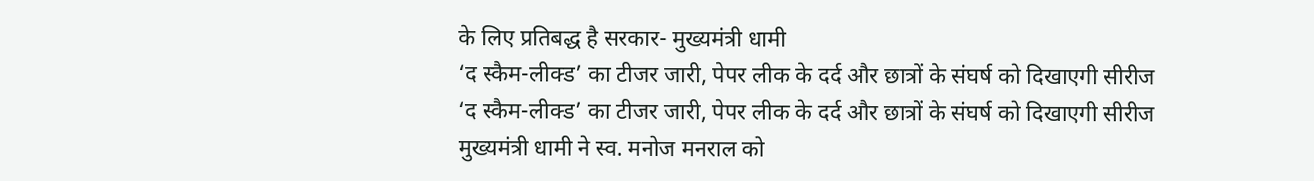के लिए प्रतिबद्ध है सरकार- मुख्यमंत्री धामी
‘द स्कैम-लीक्ड’ का टीजर जारी, पेपर लीक के दर्द और छात्रों के संघर्ष को दिखाएगी सीरीज
‘द स्कैम-लीक्ड’ का टीजर जारी, पेपर लीक के दर्द और छात्रों के संघर्ष को दिखाएगी सीरीज
मुख्यमंत्री धामी ने स्व. मनोज मनराल को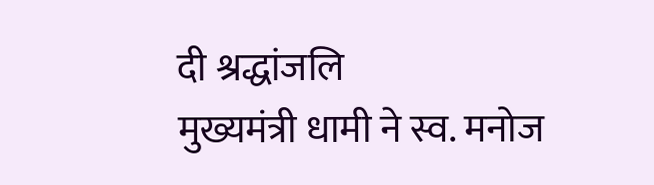दी श्रद्धांजलि
मुख्यमंत्री धामी ने स्व. मनोज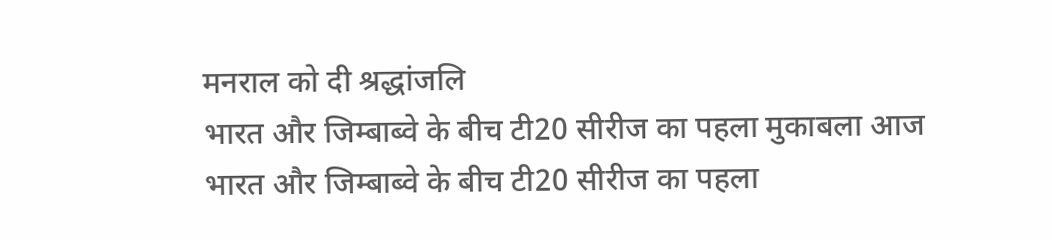मनराल को दी श्रद्धांजलि
भारत और जिम्बाब्वे के बीच टी20 सीरीज का पहला मुकाबला आज
भारत और जिम्बाब्वे के बीच टी20 सीरीज का पहला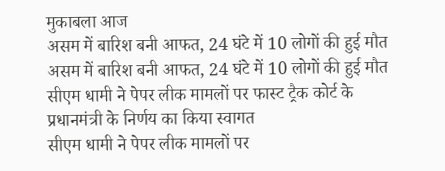मुकाबला आज
असम में बारिश बनी आफत, 24 घंटे में 10 लोगों की हुई मौत
असम में बारिश बनी आफत, 24 घंटे में 10 लोगों की हुई मौत
सीएम धामी ने पेपर लीक मामलों पर फास्ट ट्रैक कोर्ट के प्रधानमंत्री के निर्णय का किया स्वागत
सीएम धामी ने पेपर लीक मामलों पर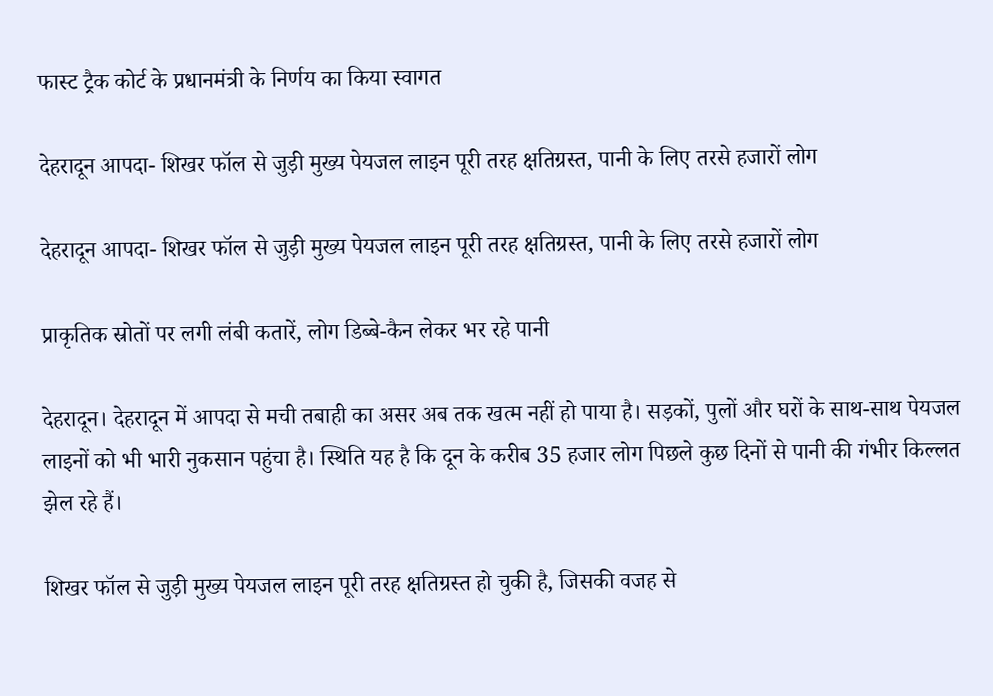फास्ट ट्रैक कोर्ट के प्रधानमंत्री के निर्णय का किया स्वागत

देहरादून आपदा- शिखर फॉल से जुड़ी मुख्य पेयजल लाइन पूरी तरह क्षतिग्रस्त, पानी के लिए तरसे हजारों लोग

देहरादून आपदा- शिखर फॉल से जुड़ी मुख्य पेयजल लाइन पूरी तरह क्षतिग्रस्त, पानी के लिए तरसे हजारों लोग

प्राकृतिक स्रोतों पर लगी लंबी कतारें, लोग डिब्बे-कैन लेकर भर रहे पानी

देहरादून। देहरादून में आपदा से मची तबाही का असर अब तक खत्म नहीं हो पाया है। सड़कों, पुलों और घरों के साथ-साथ पेयजल लाइनों को भी भारी नुकसान पहुंचा है। स्थिति यह है कि दून के करीब 35 हजार लोग पिछले कुछ दिनों से पानी की गंभीर किल्लत झेल रहे हैं।

शिखर फॉल से जुड़ी मुख्य पेयजल लाइन पूरी तरह क्षतिग्रस्त हो चुकी है, जिसकी वजह से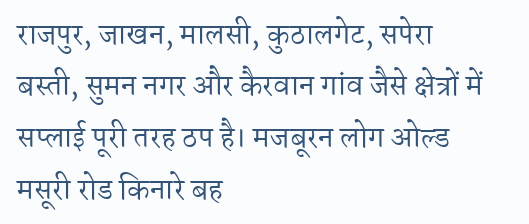राजपुर, जाखन, मालसी, कुठालगेट, सपेरा बस्ती, सुमन नगर और कैरवान गांव जैसे क्षेत्रों में सप्लाई पूरी तरह ठप है। मजबूरन लोग ओल्ड मसूरी रोड किनारे बह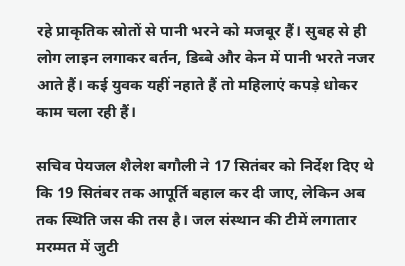रहे प्राकृतिक स्रोतों से पानी भरने को मजबूर हैं। सुबह से ही लोग लाइन लगाकर बर्तन, डिब्बे और केन में पानी भरते नजर आते हैं। कई युवक यहीं नहाते हैं तो महिलाएं कपड़े धोकर काम चला रही हैं।

सचिव पेयजल शैलेश बगौली ने 17 सितंबर को निर्देश दिए थे कि 19 सितंबर तक आपूर्ति बहाल कर दी जाए, लेकिन अब तक स्थिति जस की तस है। जल संस्थान की टीमें लगातार मरम्मत में जुटी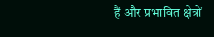हैं और प्रभावित क्षेत्रों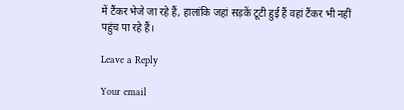में टैंकर भेजे जा रहे हैं, हालांकि जहां सड़कें टूटी हुई हैं वहां टैंकर भी नहीं पहुंच पा रहे हैं।

Leave a Reply

Your email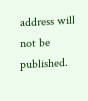address will not be published.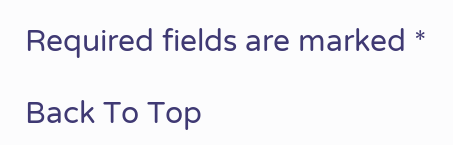Required fields are marked *

Back To Top